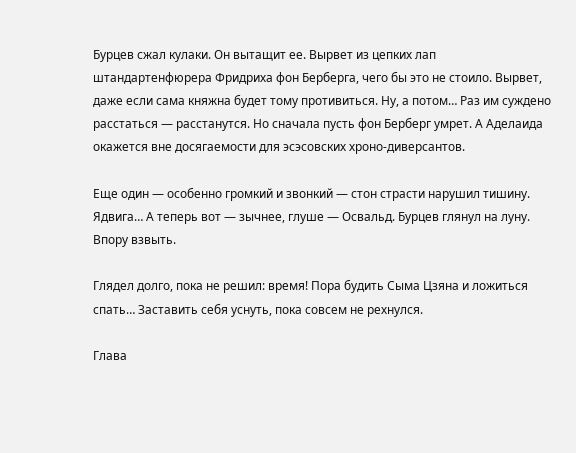Бурцев сжал кулаки. Он вытащит ее. Вырвет из цепких лап штандартенфюрера Фридриха фон Берберга, чего бы это не стоило. Вырвет, даже если сама княжна будет тому противиться. Ну, а потом… Раз им суждено расстаться — расстанутся. Но сначала пусть фон Берберг умрет. А Аделаида окажется вне досягаемости для эсэсовских хроно-диверсантов.

Еще один — особенно громкий и звонкий — стон страсти нарушил тишину. Ядвига… А теперь вот — зычнее, глуше — Освальд. Бурцев глянул на луну. Впору взвыть.

Глядел долго, пока не решил: время! Пора будить Сыма Цзяна и ложиться спать… Заставить себя уснуть, пока совсем не рехнулся.

Глава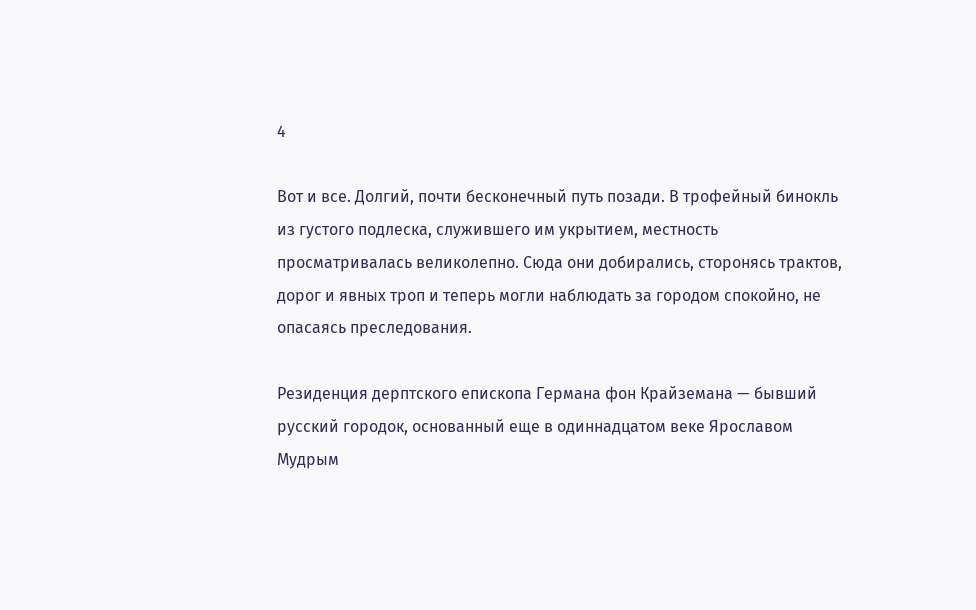4

Вот и все. Долгий, почти бесконечный путь позади. В трофейный бинокль из густого подлеска, служившего им укрытием, местность просматривалась великолепно. Сюда они добирались, сторонясь трактов, дорог и явных троп и теперь могли наблюдать за городом спокойно, не опасаясь преследования.

Резиденция дерптского епископа Германа фон Крайземана — бывший русский городок, основанный еще в одиннадцатом веке Ярославом Мудрым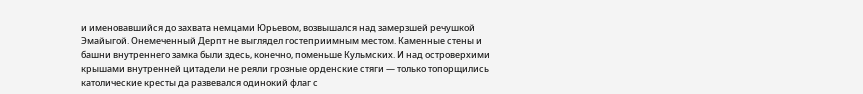и именовавшийся до захвата немцами Юрьевом, возвышался над замерзшей речушкой Эмайыгой. Онемеченный Дерпт не выглядел гостеприимным местом. Каменные стены и башни внутреннего замка были здесь, конечно, поменьше Кульмских. И над островерхими крышами внутренней цитадели не реяли грозные орденские стяги — только топорщились католические кресты да развевался одинокий флаг с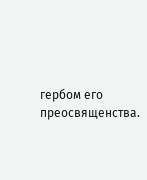гербом его преосвященства.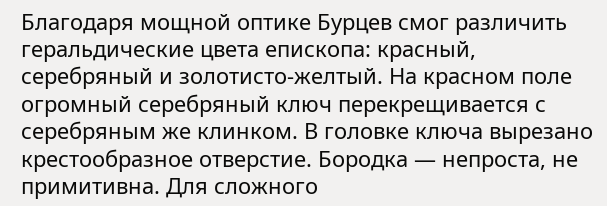Благодаря мощной оптике Бурцев смог различить геральдические цвета епископа: красный, серебряный и золотисто-желтый. На красном поле огромный серебряный ключ перекрещивается с серебряным же клинком. В головке ключа вырезано крестообразное отверстие. Бородка — непроста, не примитивна. Для сложного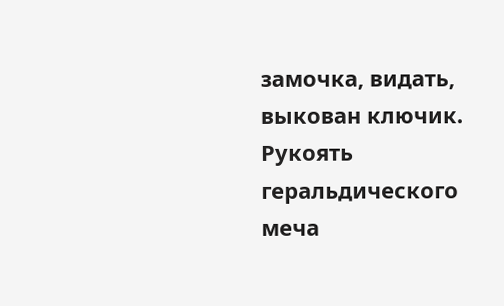замочка, видать, выкован ключик. Рукоять геральдического меча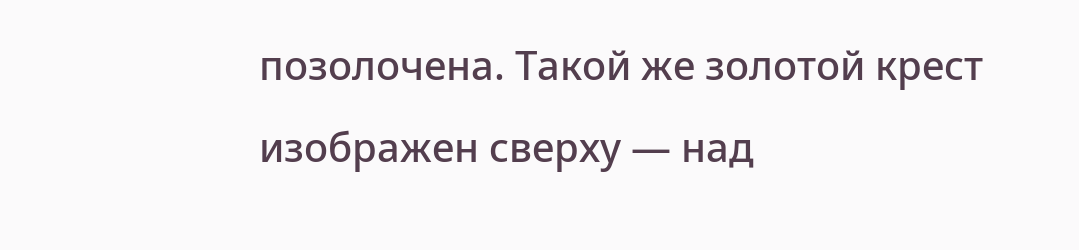позолочена. Такой же золотой крест изображен сверху — над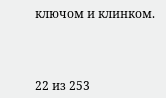ключом и клинком.



22 из 253